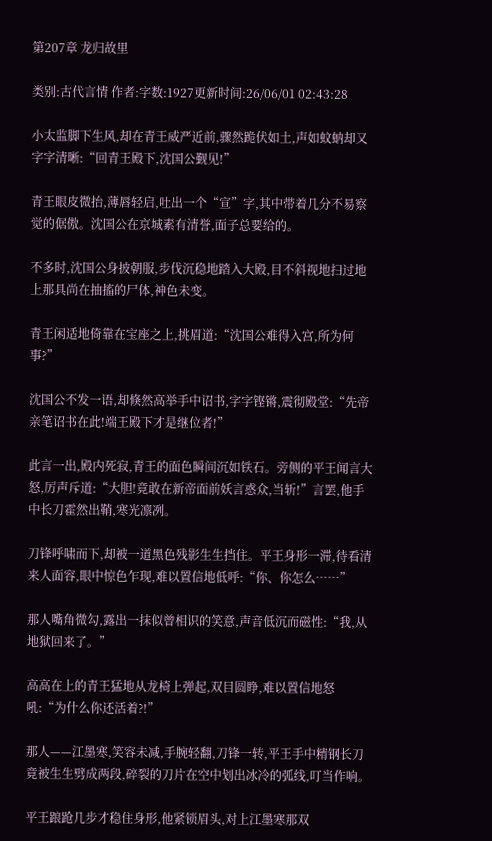第207章 龙归故里

类别:古代言情 作者:字数:1927更新时间:26/06/01 02:43:28

小太监脚下生风,却在青王威严近前,骤然跪伏如土,声如蚊蚋却又字字清晰:“回青王殿下,沈国公觐见!”

青王眼皮微抬,薄唇轻启,吐出一个“宣”字,其中带着几分不易察觉的倨傲。沈国公在京城素有清誉,面子总要给的。

不多时,沈国公身披朝服,步伐沉稳地踏入大殿,目不斜视地扫过地上那具尚在抽搐的尸体,神色未变。

青王闲适地倚靠在宝座之上,挑眉道:“沈国公难得入宫,所为何事?”

沈国公不发一语,却倏然高举手中诏书,字字铿锵,震彻殿堂:“先帝亲笔诏书在此!端王殿下才是继位者!”

此言一出,殿内死寂,青王的面色瞬间沉如铁石。旁侧的平王闻言大怒,厉声斥道:“大胆!竟敢在新帝面前妖言惑众,当斩!”言罢,他手中长刀霍然出鞘,寒光凛冽。

刀锋呼啸而下,却被一道黑色残影生生挡住。平王身形一滞,待看清来人面容,眼中惊色乍现,难以置信地低呼:“你、你怎么……”

那人嘴角微勾,露出一抹似曾相识的笑意,声音低沉而磁性:“我,从地狱回来了。”

高高在上的青王猛地从龙椅上弹起,双目圆睁,难以置信地怒吼:“为什么你还活着?!”

那人——江墨寒,笑容未减,手腕轻翻,刀锋一转,平王手中精钢长刀竟被生生劈成两段,碎裂的刀片在空中划出冰冷的弧线,叮当作响。

平王踉跄几步才稳住身形,他紧锁眉头,对上江墨寒那双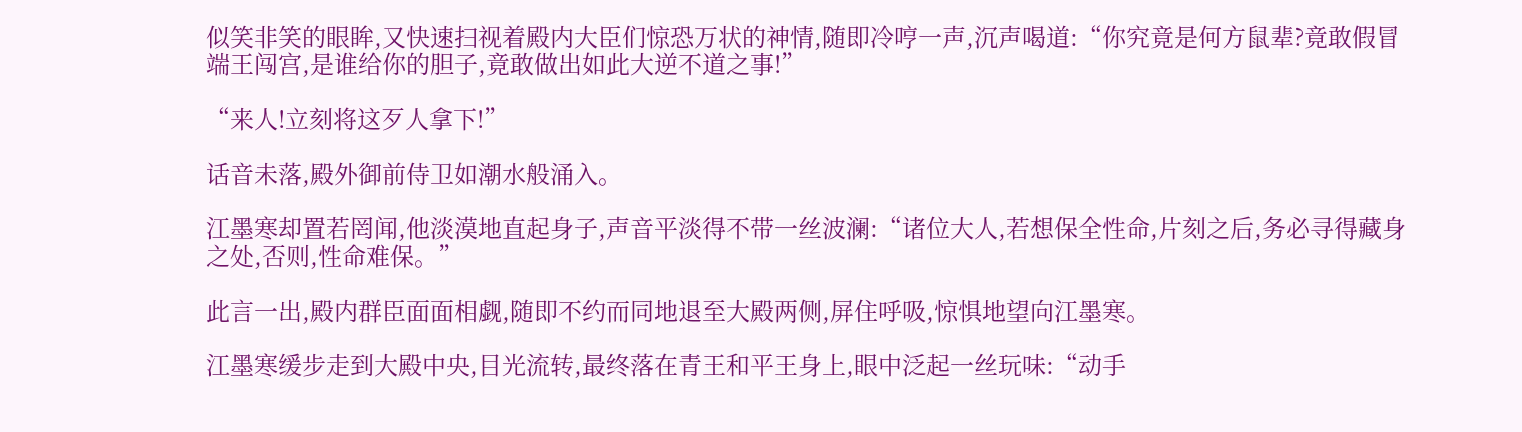似笑非笑的眼眸,又快速扫视着殿内大臣们惊恐万状的神情,随即冷哼一声,沉声喝道:“你究竟是何方鼠辈?竟敢假冒端王闯宫,是谁给你的胆子,竟敢做出如此大逆不道之事!”

“来人!立刻将这歹人拿下!”

话音未落,殿外御前侍卫如潮水般涌入。

江墨寒却置若罔闻,他淡漠地直起身子,声音平淡得不带一丝波澜:“诸位大人,若想保全性命,片刻之后,务必寻得藏身之处,否则,性命难保。”

此言一出,殿内群臣面面相觑,随即不约而同地退至大殿两侧,屏住呼吸,惊惧地望向江墨寒。

江墨寒缓步走到大殿中央,目光流转,最终落在青王和平王身上,眼中泛起一丝玩味:“动手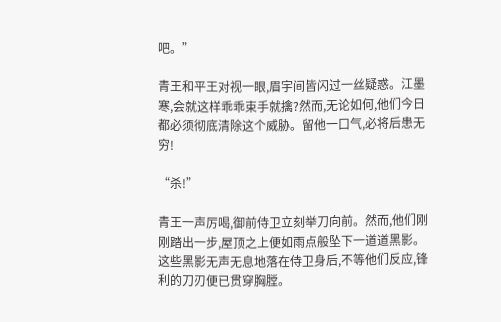吧。”

青王和平王对视一眼,眉宇间皆闪过一丝疑惑。江墨寒,会就这样乖乖束手就擒?然而,无论如何,他们今日都必须彻底清除这个威胁。留他一口气,必将后患无穷!

“杀!”

青王一声厉喝,御前侍卫立刻举刀向前。然而,他们刚刚踏出一步,屋顶之上便如雨点般坠下一道道黑影。这些黑影无声无息地落在侍卫身后,不等他们反应,锋利的刀刃便已贯穿胸膛。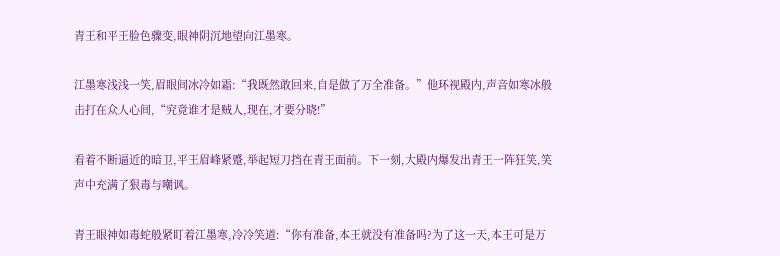青王和平王脸色骤变,眼神阴沉地望向江墨寒。

江墨寒浅浅一笑,眉眼间冰冷如霜:“我既然敢回来,自是做了万全准备。”他环视殿内,声音如寒冰般击打在众人心间,“究竟谁才是贼人,现在,才要分晓!”

看着不断逼近的暗卫,平王眉峰紧蹙,举起短刀挡在青王面前。下一刻,大殿内爆发出青王一阵狂笑,笑声中充满了狠毒与嘲讽。

青王眼神如毒蛇般紧盯着江墨寒,冷冷笑道:“你有准备,本王就没有准备吗?为了这一天,本王可是万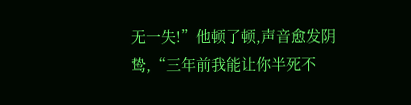无一失!”他顿了顿,声音愈发阴鸷,“三年前我能让你半死不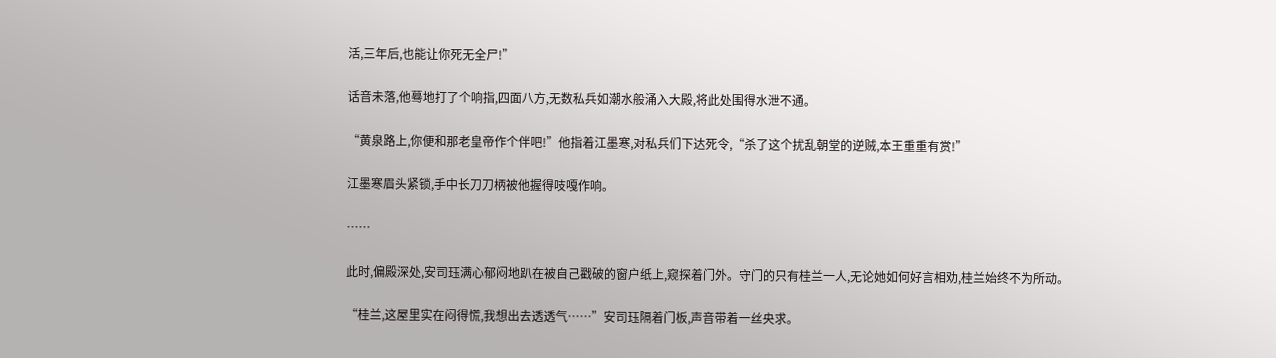活,三年后,也能让你死无全尸!”

话音未落,他蓦地打了个响指,四面八方,无数私兵如潮水般涌入大殿,将此处围得水泄不通。

“黄泉路上,你便和那老皇帝作个伴吧!”他指着江墨寒,对私兵们下达死令,“杀了这个扰乱朝堂的逆贼,本王重重有赏!”

江墨寒眉头紧锁,手中长刀刀柄被他握得吱嘎作响。

……

此时,偏殿深处,安司珏满心郁闷地趴在被自己戳破的窗户纸上,窥探着门外。守门的只有桂兰一人,无论她如何好言相劝,桂兰始终不为所动。

“桂兰,这屋里实在闷得慌,我想出去透透气……”安司珏隔着门板,声音带着一丝央求。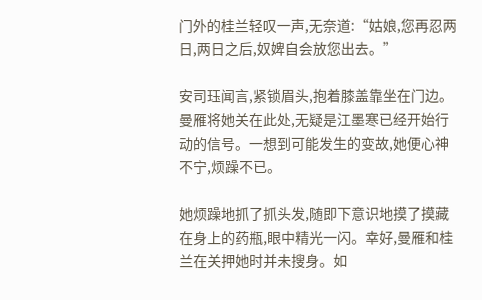门外的桂兰轻叹一声,无奈道:“姑娘,您再忍两日,两日之后,奴婢自会放您出去。”

安司珏闻言,紧锁眉头,抱着膝盖靠坐在门边。曼雁将她关在此处,无疑是江墨寒已经开始行动的信号。一想到可能发生的变故,她便心神不宁,烦躁不已。

她烦躁地抓了抓头发,随即下意识地摸了摸藏在身上的药瓶,眼中精光一闪。幸好,曼雁和桂兰在关押她时并未搜身。如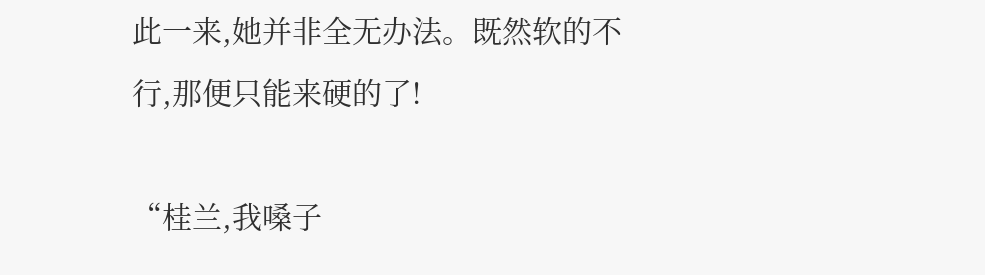此一来,她并非全无办法。既然软的不行,那便只能来硬的了!

“桂兰,我嗓子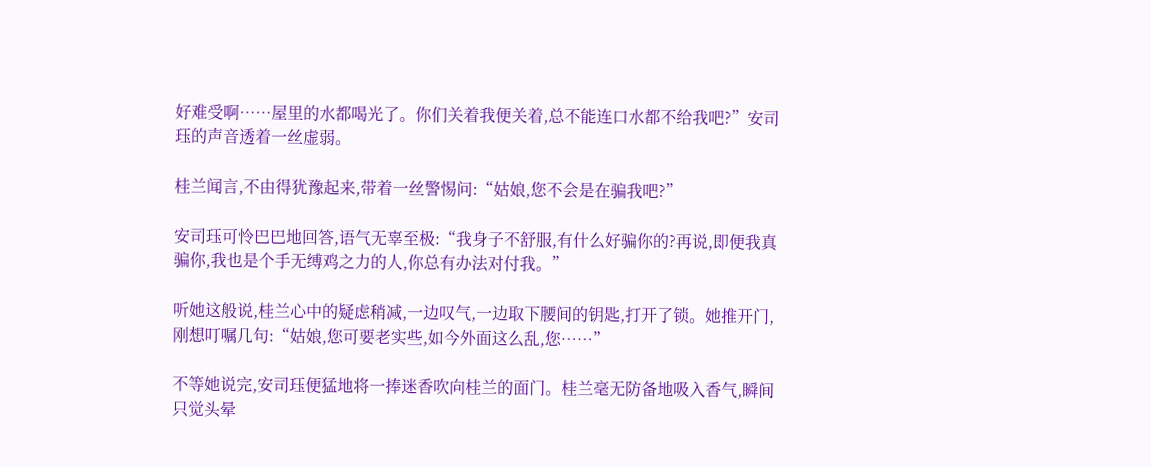好难受啊……屋里的水都喝光了。你们关着我便关着,总不能连口水都不给我吧?”安司珏的声音透着一丝虚弱。

桂兰闻言,不由得犹豫起来,带着一丝警惕问:“姑娘,您不会是在骗我吧?”

安司珏可怜巴巴地回答,语气无辜至极:“我身子不舒服,有什么好骗你的?再说,即便我真骗你,我也是个手无缚鸡之力的人,你总有办法对付我。”

听她这般说,桂兰心中的疑虑稍减,一边叹气,一边取下腰间的钥匙,打开了锁。她推开门,刚想叮嘱几句:“姑娘,您可要老实些,如今外面这么乱,您……”

不等她说完,安司珏便猛地将一捧迷香吹向桂兰的面门。桂兰毫无防备地吸入香气,瞬间只觉头晕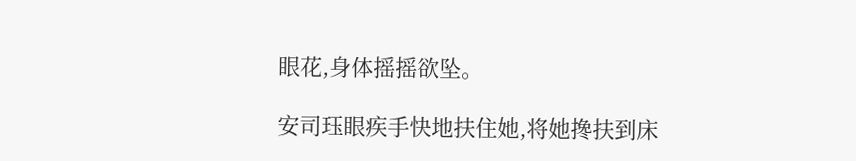眼花,身体摇摇欲坠。

安司珏眼疾手快地扶住她,将她搀扶到床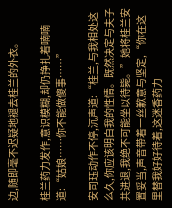边,随即毫不迟疑地褪去桂兰的外衣。

桂兰药力发作,意识模糊,却仍挣扎着喃喃道:“姑娘……你不能做傻事……”

安司珏动作不停,沉声道:“桂兰,与我相处这么久,你应该明白我的性情。既然决定与夫子共进退,我绝不可能坐以待毙。”她将桂兰安置妥当,声音带着一丝歉意与坚定,“你在这里替我好好待着,这迷香药力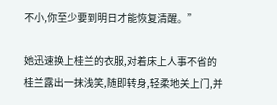不小,你至少要到明日才能恢复清醒。”

她迅速换上桂兰的衣服,对着床上人事不省的桂兰露出一抹浅笑,随即转身,轻柔地关上门,并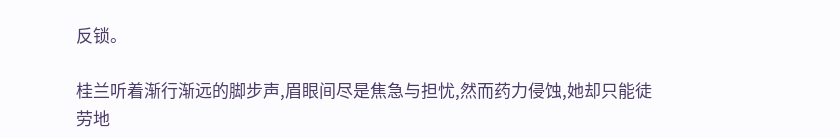反锁。

桂兰听着渐行渐远的脚步声,眉眼间尽是焦急与担忧,然而药力侵蚀,她却只能徒劳地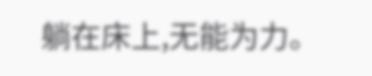躺在床上,无能为力。